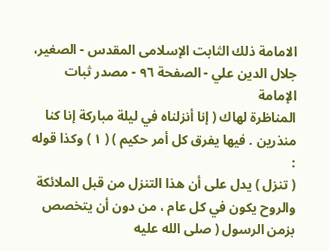الامامة ذلك الثابت الإسلامى المقدس - الصغير، جلال الدين علي - الصفحة ٩٦ - مصدر ثبات الإمامة
المناظرة لهاك ( إنا أنزلناه في ليلة مباركة إنا كنا منذرين . فيها يفرق كل أمر حكيم ) ( ١ ) وكذا قوله :
( تنزل ) يدل على أن هذا التنزل من قبل الملائكة والروح يكون في كل عام ، من دون أن يتخصص بزمن الرسول ( صلى الله عليه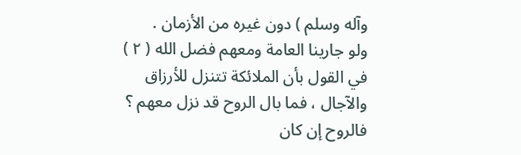وآله وسلم ) دون غيره من الأزمان .
ولو جارينا العامة ومعهم فضل الله ( ٢ ) في القول بأن الملائكة تتنزل للأرزاق والآجال ، فما بال الروح قد نزل معهم ؟ فالروح إن كان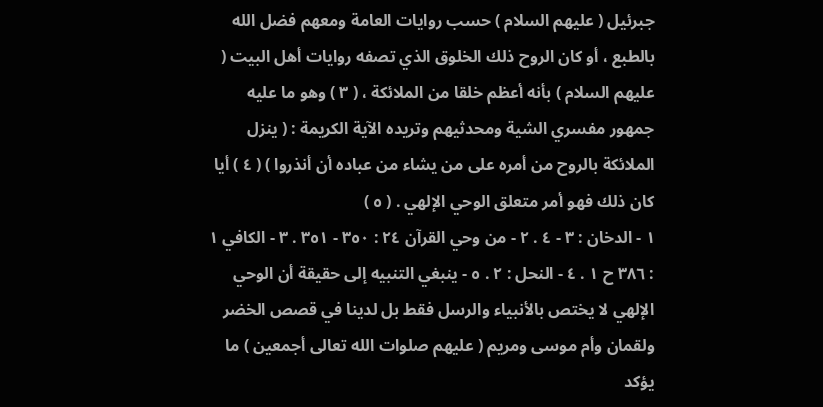جبرئيل ( عليهم السلام ) حسب روايات العامة ومعهم فضل الله بالطبع ، أو كان الروح ذلك الخلوق الذي تصفه روايات أهل البيت ( عليهم السلام ) بأنه أعظم خلقا من الملائكة ، ( ٣ ) وهو ما عليه جمهور مفسري الشية ومحدثيهم وتريده الآية الكريمة : ( ينزل الملائكة بالروح من أمره على من يشاء من عباده أن أنذروا ) ( ٤ ) أيا كان ذلك فهو أمر متعلق الوحي الإلهي . ( ٥ )
١ - الدخان : ٣ - ٤ . ٢ - من وحي القرآن ٢٤ : ٣٥٠ - ٣٥١ . ٣ - الكافي ١ : ٣٨٦ ح ١ . ٤ - النحل : ٢ . ٥ - ينبغي التنبيه إلى حقيقة أن الوحي الإلهي لا يختص بالأنبياء والرسل فقط بل لدينا في قصص الخضر ولقمان وأم موسى ومريم ( عليهم صلوات الله تعالى أجمعين ) ما يؤكد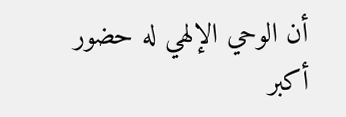أن الوحي الإلهي له حضور أكبر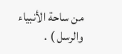من ساحة الأنبياء والرسل ) .